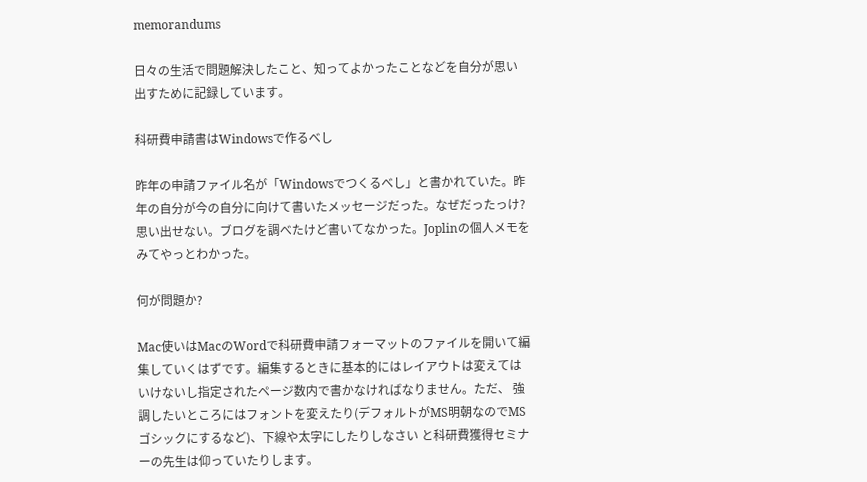memorandums

日々の生活で問題解決したこと、知ってよかったことなどを自分が思い出すために記録しています。

科研費申請書はWindowsで作るべし

昨年の申請ファイル名が「Windowsでつくるべし」と書かれていた。昨年の自分が今の自分に向けて書いたメッセージだった。なぜだったっけ?思い出せない。ブログを調べたけど書いてなかった。Joplinの個人メモをみてやっとわかった。

何が問題か?

Mac使いはMacのWordで科研費申請フォーマットのファイルを開いて編集していくはずです。編集するときに基本的にはレイアウトは変えてはいけないし指定されたページ数内で書かなければなりません。ただ、 強調したいところにはフォントを変えたり(デフォルトがMS明朝なのでMSゴシックにするなど)、下線や太字にしたりしなさい と科研費獲得セミナーの先生は仰っていたりします。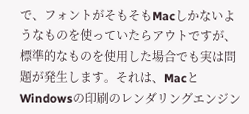で、フォントがそもそもMacしかないようなものを使っていたらアウトですが、標準的なものを使用した場合でも実は問題が発生します。それは、MacとWindowsの印刷のレンダリングエンジン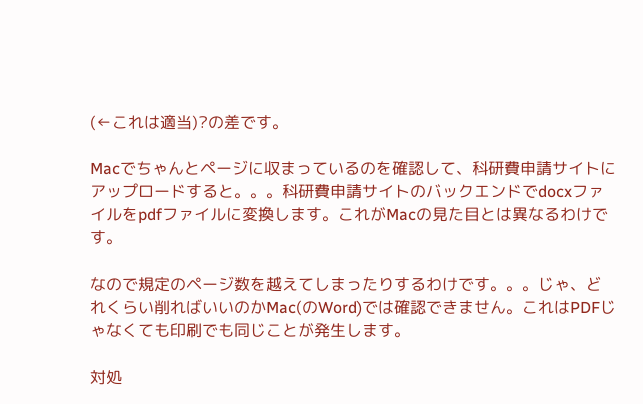(←これは適当)?の差です。

Macでちゃんとページに収まっているのを確認して、科研費申請サイトにアップロードすると。。。科研費申請サイトのバックエンドでdocxファイルをpdfファイルに変換します。これがMacの見た目とは異なるわけです。

なので規定のページ数を越えてしまったりするわけです。。。じゃ、どれくらい削ればいいのかMac(のWord)では確認できません。これはPDFじゃなくても印刷でも同じことが発生します。

対処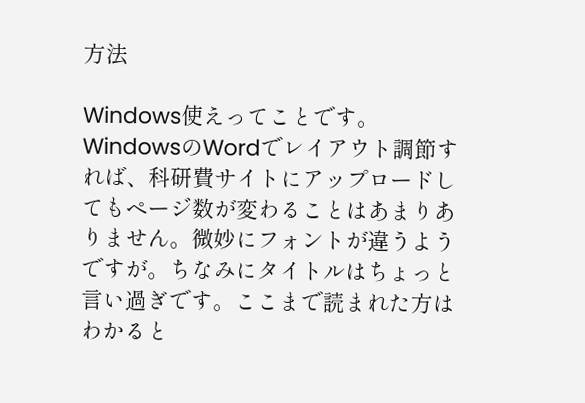方法

Windows使えってことです。WindowsのWordでレイアウト調節すれば、科研費サイトにアップロードしてもページ数が変わることはあまりありません。微妙にフォントが違うようですが。ちなみにタイトルはちょっと言い過ぎです。ここまで読まれた方はわかると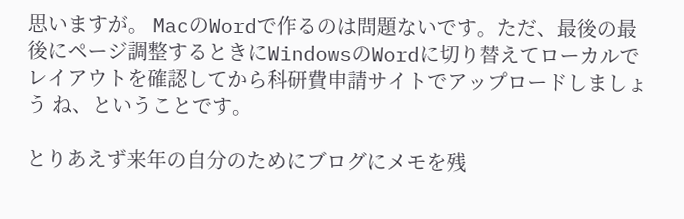思いますが。 MacのWordで作るのは問題ないです。ただ、最後の最後にページ調整するときにWindowsのWordに切り替えてローカルでレイアウトを確認してから科研費申請サイトでアップロードしましょう ね、ということです。

とりあえず来年の自分のためにブログにメモを残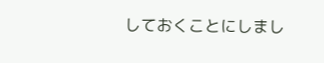しておくことにしまし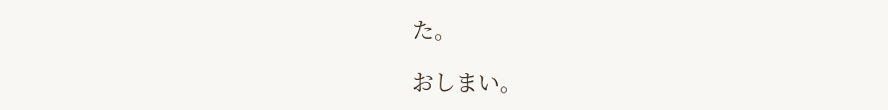た。

おしまい。